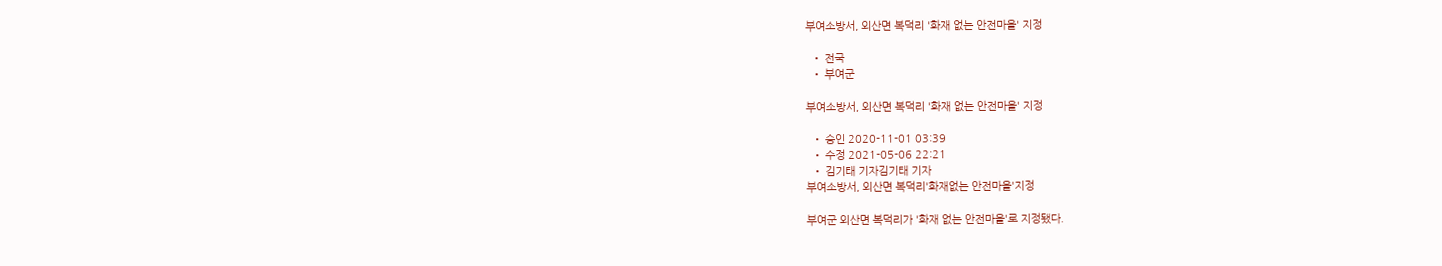부여소방서, 외산면 복덕리 '화재 없는 안전마을' 지정

  • 전국
  • 부여군

부여소방서, 외산면 복덕리 '화재 없는 안전마을' 지정

  • 승인 2020-11-01 03:39
  • 수정 2021-05-06 22:21
  • 김기태 기자김기태 기자
부여소방서, 외산면 복덕리'화재없는 안전마을'지정

부여군 외산면 복덕리가 '화재 없는 안전마을'로 지정됐다.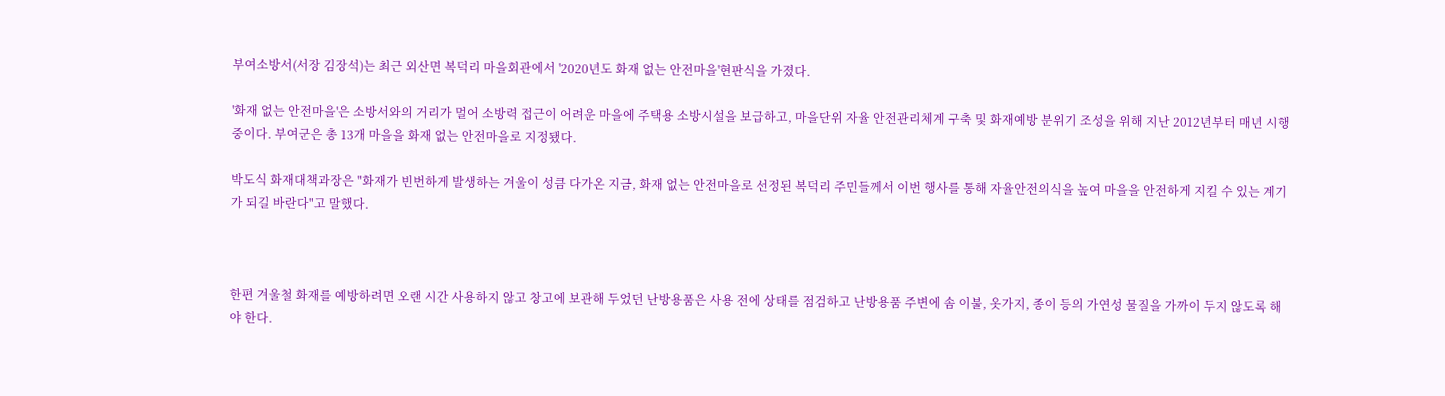부여소방서(서장 김장석)는 최근 외산면 복덕리 마을회관에서 '2020년도 화재 없는 안전마을'현판식을 가졌다.

'화재 없는 안전마을'은 소방서와의 거리가 멀어 소방력 접근이 어려운 마을에 주택용 소방시설을 보급하고, 마을단위 자율 안전관리체계 구축 및 화재예방 분위기 조성을 위해 지난 2012년부터 매년 시행 중이다. 부여군은 총 13개 마을을 화재 없는 안전마을로 지정됐다.

박도식 화재대책과장은 "화재가 빈번하게 발생하는 겨울이 성큼 다가온 지금, 화재 없는 안전마을로 선정된 복덕리 주민들께서 이번 행사를 통해 자율안전의식을 높여 마을을 안전하게 지킬 수 있는 계기가 되길 바란다"고 말했다.



한편 겨울철 화재를 예방하려면 오랜 시간 사용하지 않고 창고에 보관해 두었던 난방용품은 사용 전에 상태를 점검하고 난방용품 주변에 솜 이불, 옷가지, 종이 등의 가연성 물질을 가까이 두지 않도록 해야 한다.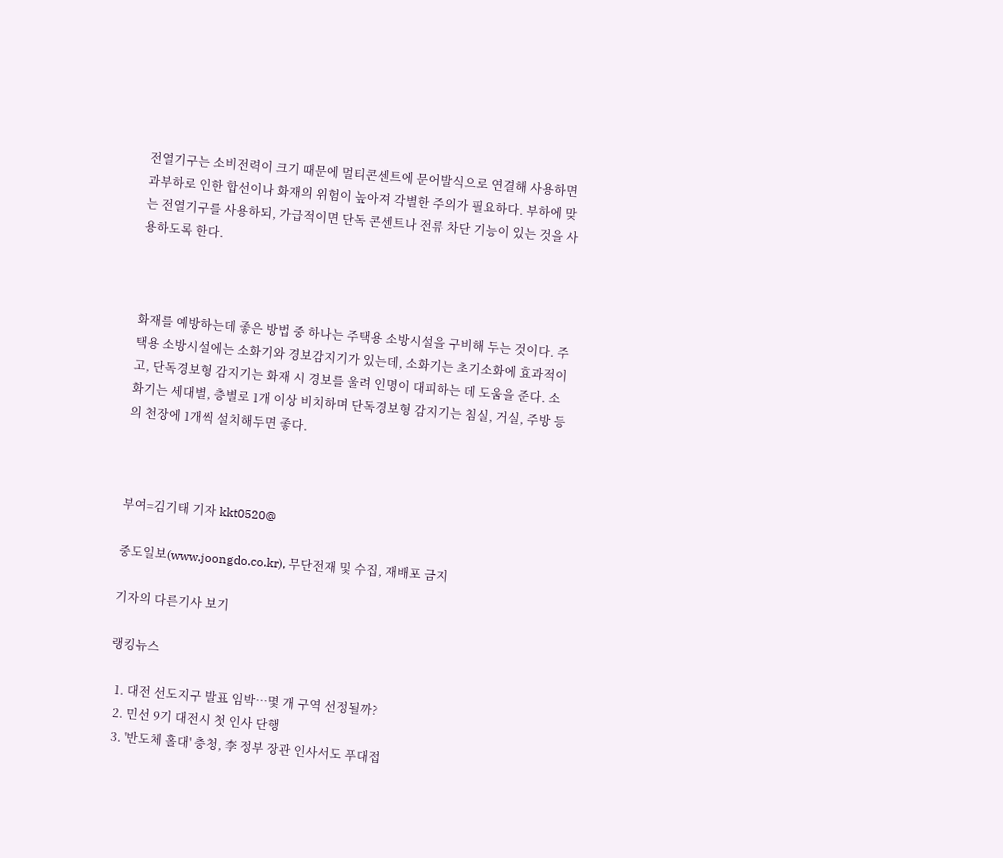전열기구는 소비전력이 크기 때문에 멀티콘센트에 문어발식으로 연결해 사용하면 과부하로 인한 합선이나 화재의 위험이 높아져 각별한 주의가 필요하다. 부하에 맞는 전열기구를 사용하되, 가급적이면 단독 콘센트나 전류 차단 기능이 있는 것을 사용하도록 한다.



화재를 예방하는데 좋은 방법 중 하나는 주택용 소방시설을 구비해 두는 것이다. 주택용 소방시설에는 소화기와 경보감지기가 있는데, 소화기는 초기소화에 효과적이고, 단독경보형 감지기는 화재 시 경보를 울려 인명이 대피하는 데 도움을 준다. 소화기는 세대별, 층별로 1개 이상 비치하며 단독경보형 감지기는 침실, 거실, 주방 등의 천장에 1개씩 설치해두면 좋다.



부여=김기태 기자 kkt0520@

중도일보(www.joongdo.co.kr), 무단전재 및 수집, 재배포 금지

기자의 다른기사 보기

랭킹뉴스

  1. 대전 선도지구 발표 임박…몇 개 구역 선정될까?
  2. 민선 9기 대전시 첫 인사 단행
  3. '반도체 홀대' 충청, 李 정부 장관 인사서도 푸대접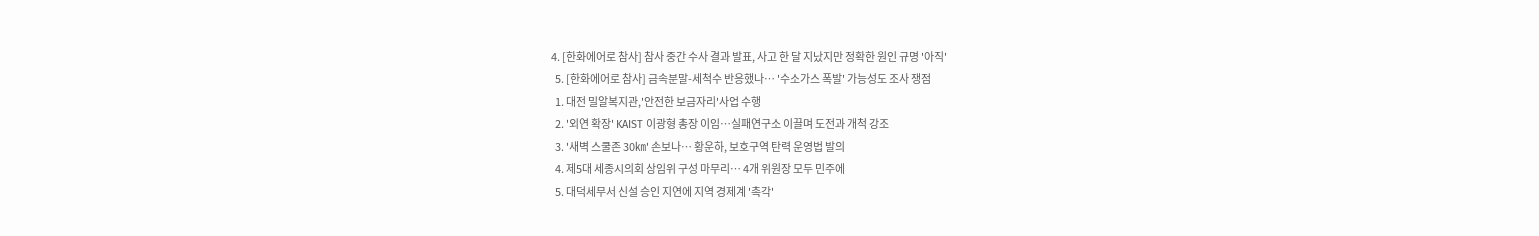4. [한화에어로 참사] 참사 중간 수사 결과 발표, 사고 한 달 지났지만 정확한 원인 규명 '아직'
  5. [한화에어로 참사] 금속분말-세척수 반응했나… '수소가스 폭발' 가능성도 조사 쟁점
  1. 대전 밀알복지관,'안전한 보금자리'사업 수행
  2. '외연 확장' KAIST 이광형 총장 이임…실패연구소 이끌며 도전과 개척 강조
  3. '새벽 스쿨존 30㎞' 손보나… 황운하, 보호구역 탄력 운영법 발의
  4. 제5대 세종시의회 상임위 구성 마무리… 4개 위원장 모두 민주에
  5. 대덕세무서 신설 승인 지연에 지역 경제계 '촉각'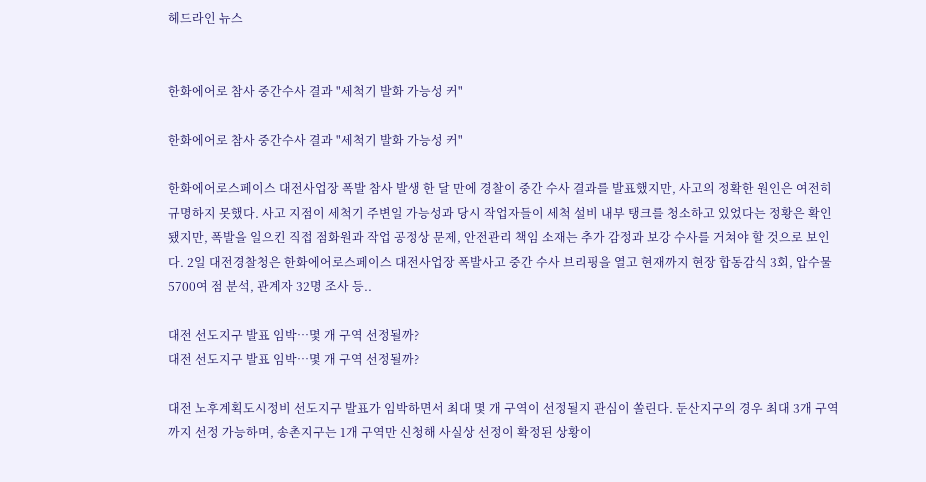헤드라인 뉴스


한화에어로 참사 중간수사 결과 "세척기 발화 가능성 커"

한화에어로 참사 중간수사 결과 "세척기 발화 가능성 커"

한화에어로스페이스 대전사업장 폭발 참사 발생 한 달 만에 경찰이 중간 수사 결과를 발표했지만, 사고의 정확한 원인은 여전히 규명하지 못했다. 사고 지점이 세척기 주변일 가능성과 당시 작업자들이 세척 설비 내부 탱크를 청소하고 있었다는 정황은 확인됐지만, 폭발을 일으킨 직접 점화원과 작업 공정상 문제, 안전관리 책임 소재는 추가 감정과 보강 수사를 거쳐야 할 것으로 보인다. 2일 대전경찰청은 한화에어로스페이스 대전사업장 폭발사고 중간 수사 브리핑을 열고 현재까지 현장 합동감식 3회, 압수물 5700여 점 분석, 관계자 32명 조사 등..

대전 선도지구 발표 임박…몇 개 구역 선정될까?
대전 선도지구 발표 임박…몇 개 구역 선정될까?

대전 노후계획도시정비 선도지구 발표가 임박하면서 최대 몇 개 구역이 선정될지 관심이 쏠린다. 둔산지구의 경우 최대 3개 구역까지 선정 가능하며, 송촌지구는 1개 구역만 신청해 사실상 선정이 확정된 상황이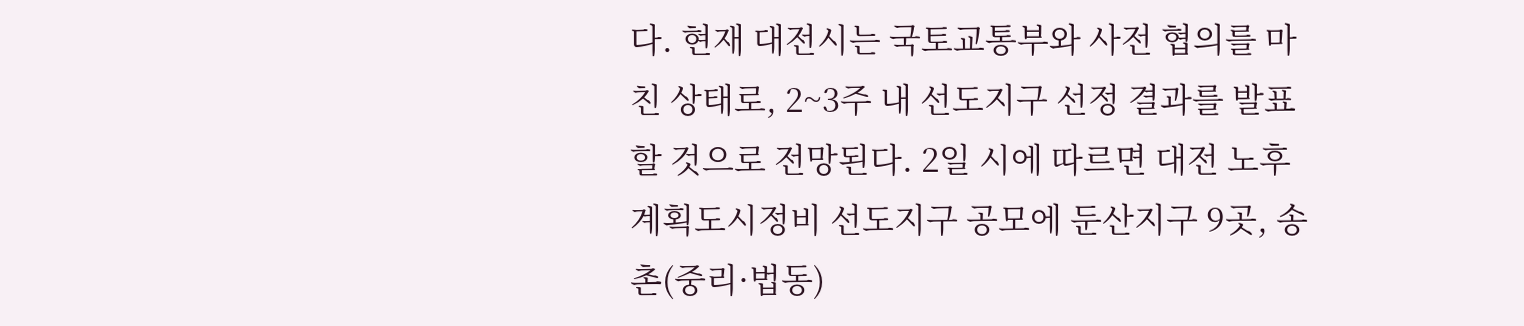다. 현재 대전시는 국토교통부와 사전 협의를 마친 상태로, 2~3주 내 선도지구 선정 결과를 발표할 것으로 전망된다. 2일 시에 따르면 대전 노후계획도시정비 선도지구 공모에 둔산지구 9곳, 송촌(중리·법동)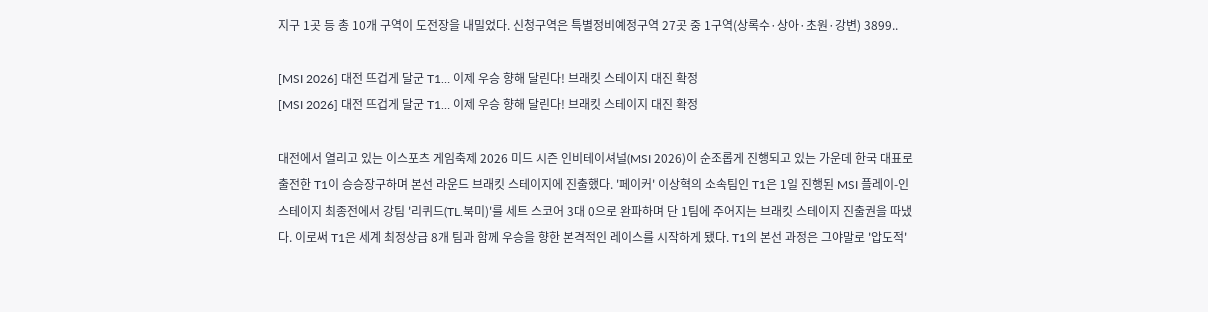지구 1곳 등 총 10개 구역이 도전장을 내밀었다. 신청구역은 특별정비예정구역 27곳 중 1구역(상록수·상아·초원·강변) 3899..

[MSI 2026] 대전 뜨겁게 달군 T1… 이제 우승 향해 달린다! 브래킷 스테이지 대진 확정
[MSI 2026] 대전 뜨겁게 달군 T1… 이제 우승 향해 달린다! 브래킷 스테이지 대진 확정

대전에서 열리고 있는 이스포츠 게임축제 2026 미드 시즌 인비테이셔널(MSI 2026)이 순조롭게 진행되고 있는 가운데 한국 대표로 출전한 T1이 승승장구하며 본선 라운드 브래킷 스테이지에 진출했다. '페이커' 이상혁의 소속팀인 T1은 1일 진행된 MSI 플레이-인 스테이지 최종전에서 강팀 '리퀴드(TL.북미)'를 세트 스코어 3대 0으로 완파하며 단 1팀에 주어지는 브래킷 스테이지 진출권을 따냈다. 이로써 T1은 세계 최정상급 8개 팀과 함께 우승을 향한 본격적인 레이스를 시작하게 됐다. T1의 본선 과정은 그야말로 '압도적'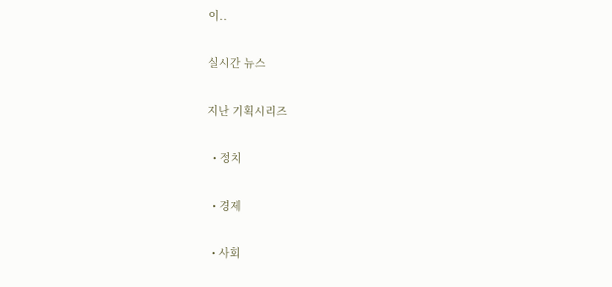이..

실시간 뉴스

지난 기획시리즈

  • 정치

  • 경제

  • 사회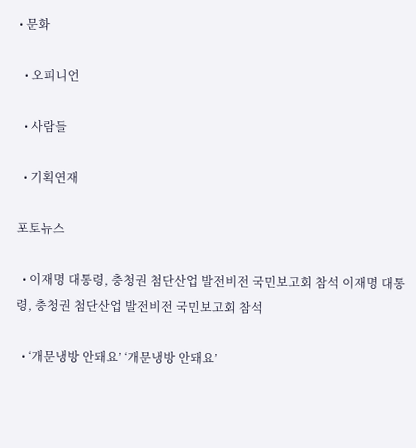• 문화

  • 오피니언

  • 사람들

  • 기획연재

포토뉴스

  • 이재명 대통령, 충청권 첨단산업 발전비전 국민보고회 참석 이재명 대통령, 충청권 첨단산업 발전비전 국민보고회 참석

  • ‘개문냉방 안돼요’ ‘개문냉방 안돼요’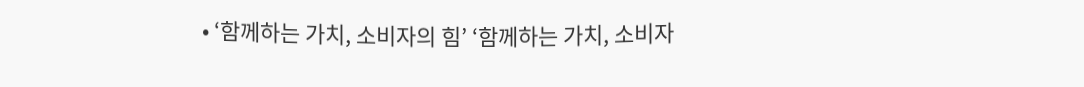• ‘함께하는 가치, 소비자의 힘’ ‘함께하는 가치, 소비자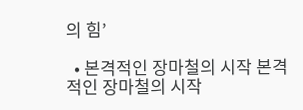의 힘’

  • 본격적인 장마철의 시작 본격적인 장마철의 시작